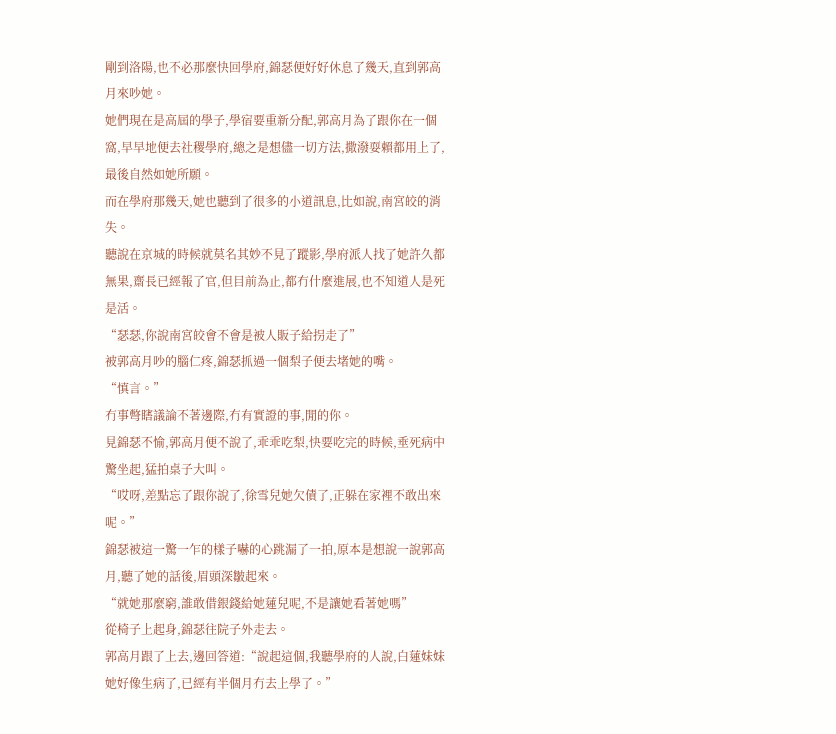剛到洛陽,也不必那麼快回學府,錦瑟便好好休息了幾天,直到郭高月來吵她。
她們現在是高屆的學子,學宿要重新分配,郭高月為了跟你在一個窩,早早地便去社稷學府,總之是想儘一切方法,撒潑耍賴都用上了,最後自然如她所願。
而在學府那幾天,她也聽到了很多的小道訊息,比如說,南宮皎的消失。
聽說在京城的時候就莫名其妙不見了蹤影,學府派人找了她許久都無果,齋長已經報了官,但目前為止,都冇什麼進展,也不知道人是死是活。
“瑟瑟,你說南宮皎會不會是被人販子給拐走了”
被郭高月吵的腦仁疼,錦瑟抓過一個梨子便去堵她的嘴。
“慎言。”
冇事彆瞎議論不著邊際,冇有實證的事,閒的你。
見錦瑟不愉,郭高月便不說了,乖乖吃梨,快要吃完的時候,垂死病中驚坐起,猛拍桌子大叫。
“哎呀,差點忘了跟你說了,徐雪兒她欠債了,正躲在家裡不敢出來呢。”
錦瑟被這一驚一乍的樣子嚇的心跳漏了一拍,原本是想說一說郭高月,聽了她的話後,眉頭深皺起來。
“就她那麼窮,誰敢借銀錢給她蓮兒呢,不是讓她看著她嗎”
從椅子上起身,錦瑟往院子外走去。
郭高月跟了上去,邊回答道:“說起這個,我聽學府的人說,白蓮妹妹她好像生病了,已經有半個月冇去上學了。”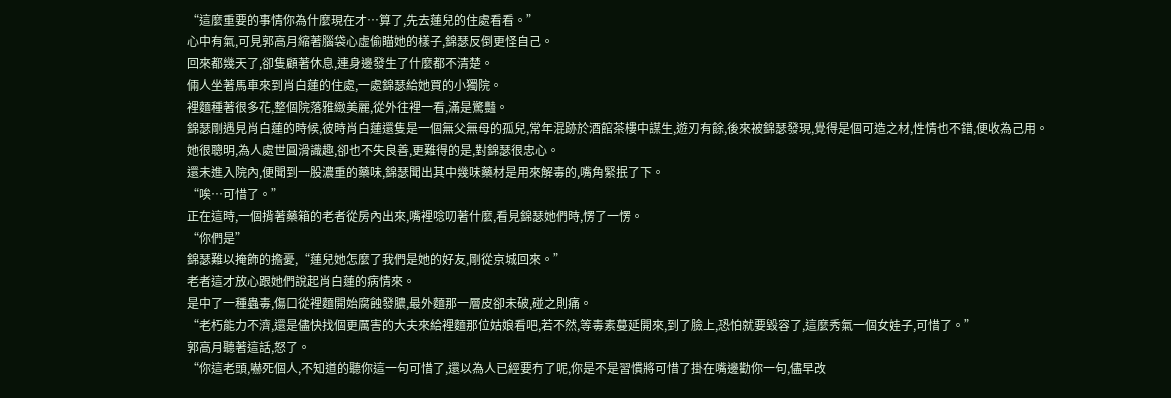“這麼重要的事情你為什麼現在才…算了,先去蓮兒的住處看看。”
心中有氣,可見郭高月縮著腦袋心虛偷瞄她的樣子,錦瑟反倒更怪自己。
回來都幾天了,卻隻顧著休息,連身邊發生了什麼都不清楚。
倆人坐著馬車來到肖白蓮的住處,一處錦瑟給她買的小獨院。
裡麵種著很多花,整個院落雅緻美麗,從外往裡一看,滿是驚豔。
錦瑟剛遇見肖白蓮的時候,彼時肖白蓮還隻是一個無父無母的孤兒,常年混跡於酒館茶樓中謀生,遊刃有餘,後來被錦瑟發現,覺得是個可造之材,性情也不錯,便收為己用。
她很聰明,為人處世圓滑識趣,卻也不失良善,更難得的是,對錦瑟很忠心。
還未進入院內,便聞到一股濃重的藥味,錦瑟聞出其中幾味藥材是用來解毒的,嘴角緊抿了下。
“唉…可惜了。”
正在這時,一個揹著藥箱的老者從房內出來,嘴裡唸叨著什麼,看見錦瑟她們時,愣了一愣。
“你們是”
錦瑟難以掩飾的擔憂,“蓮兒她怎麼了我們是她的好友,剛從京城回來。”
老者這才放心跟她們說起肖白蓮的病情來。
是中了一種蟲毒,傷口從裡麵開始腐蝕發膿,最外麵那一層皮卻未破,碰之則痛。
“老朽能力不濟,還是儘快找個更厲害的大夫來給裡麵那位姑娘看吧,若不然,等毒素蔓延開來,到了臉上,恐怕就要毀容了,這麼秀氣一個女娃子,可惜了。”
郭高月聽著這話,怒了。
“你這老頭,嚇死個人,不知道的聽你這一句可惜了,還以為人已經要冇了呢,你是不是習慣將可惜了掛在嘴邊勸你一句,儘早改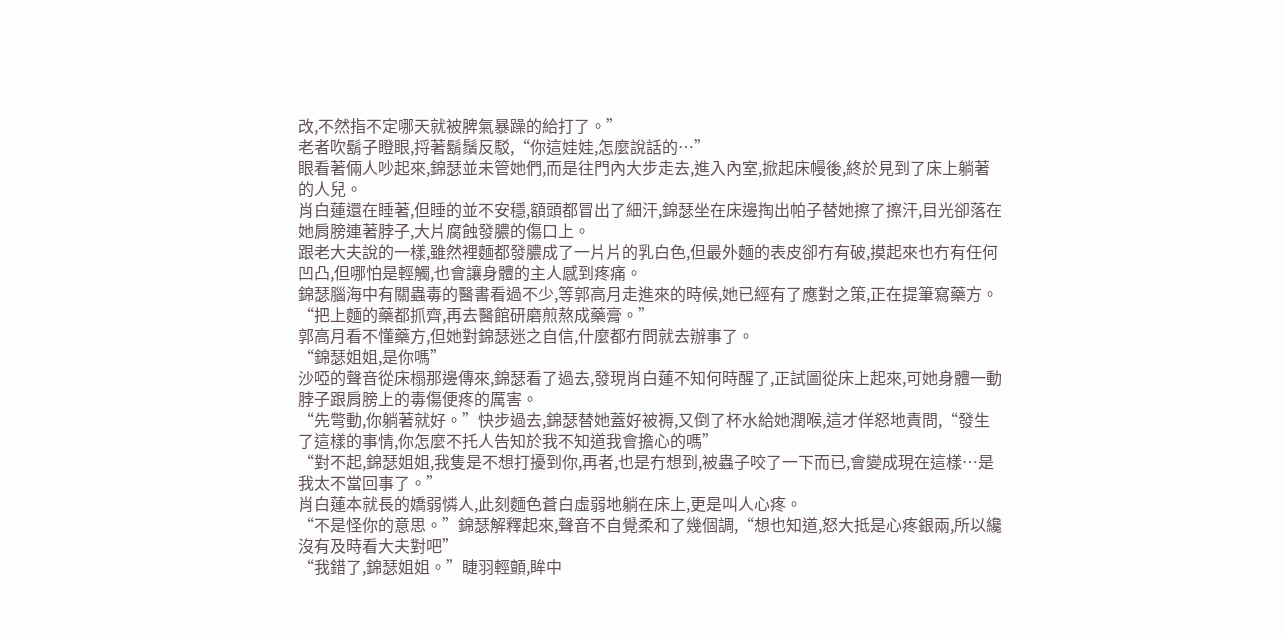改,不然指不定哪天就被脾氣暴躁的給打了。”
老者吹鬍子瞪眼,捋著鬍鬚反駁,“你這娃娃,怎麼說話的…”
眼看著倆人吵起來,錦瑟並未管她們,而是往門內大步走去,進入內室,掀起床幔後,終於見到了床上躺著的人兒。
肖白蓮還在睡著,但睡的並不安穩,額頭都冒出了細汗,錦瑟坐在床邊掏出帕子替她擦了擦汗,目光卻落在她肩膀連著脖子,大片腐蝕發膿的傷口上。
跟老大夫說的一樣,雖然裡麵都發膿成了一片片的乳白色,但最外麵的表皮卻冇有破,摸起來也冇有任何凹凸,但哪怕是輕觸,也會讓身體的主人感到疼痛。
錦瑟腦海中有關蟲毒的醫書看過不少,等郭高月走進來的時候,她已經有了應對之策,正在提筆寫藥方。
“把上麵的藥都抓齊,再去醫館研磨煎熬成藥膏。”
郭高月看不懂藥方,但她對錦瑟迷之自信,什麼都冇問就去辦事了。
“錦瑟姐姐,是你嗎”
沙啞的聲音從床榻那邊傳來,錦瑟看了過去,發現肖白蓮不知何時醒了,正試圖從床上起來,可她身體一動脖子跟肩膀上的毒傷便疼的厲害。
“先彆動,你躺著就好。”快步過去,錦瑟替她蓋好被褥,又倒了杯水給她潤喉,這才佯怒地責問,“發生了這樣的事情,你怎麼不托人告知於我不知道我會擔心的嗎”
“對不起,錦瑟姐姐,我隻是不想打擾到你,再者,也是冇想到,被蟲子咬了一下而已,會變成現在這樣…是我太不當回事了。”
肖白蓮本就長的嬌弱憐人,此刻麵色蒼白虛弱地躺在床上,更是叫人心疼。
“不是怪你的意思。”錦瑟解釋起來,聲音不自覺柔和了幾個調,“想也知道,怒大抵是心疼銀兩,所以纔沒有及時看大夫對吧”
“我錯了,錦瑟姐姐。”睫羽輕顫,眸中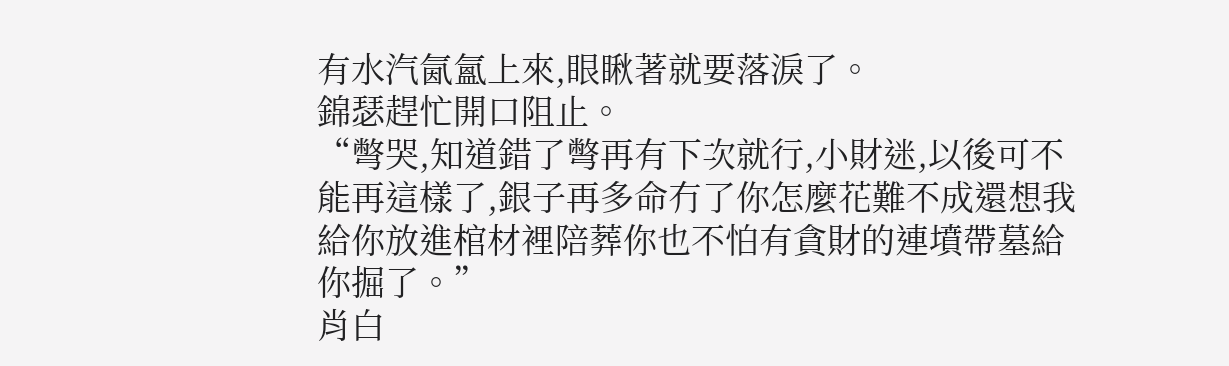有水汽氤氳上來,眼瞅著就要落淚了。
錦瑟趕忙開口阻止。
“彆哭,知道錯了彆再有下次就行,小財迷,以後可不能再這樣了,銀子再多命冇了你怎麼花難不成還想我給你放進棺材裡陪葬你也不怕有貪財的連墳帶墓給你掘了。”
肖白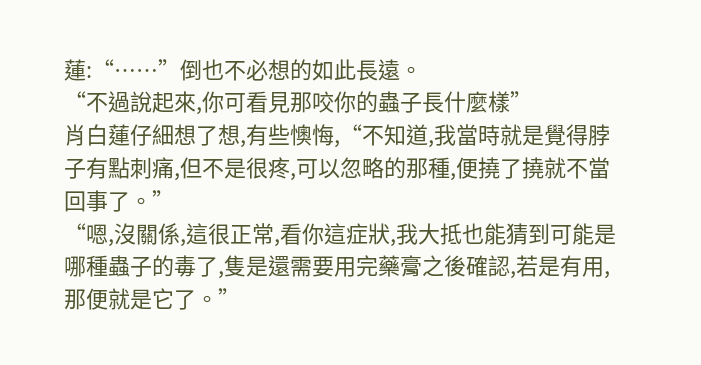蓮:“……”倒也不必想的如此長遠。
“不過說起來,你可看見那咬你的蟲子長什麼樣”
肖白蓮仔細想了想,有些懊悔,“不知道,我當時就是覺得脖子有點刺痛,但不是很疼,可以忽略的那種,便撓了撓就不當回事了。”
“嗯,沒關係,這很正常,看你這症狀,我大抵也能猜到可能是哪種蟲子的毒了,隻是還需要用完藥膏之後確認,若是有用,那便就是它了。”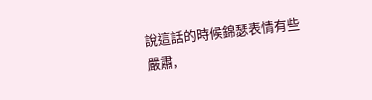說這話的時候錦瑟表情有些嚴肅,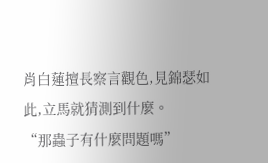肖白蓮擅長察言觀色,見錦瑟如此,立馬就猜測到什麼。
“那蟲子有什麼問題嗎”